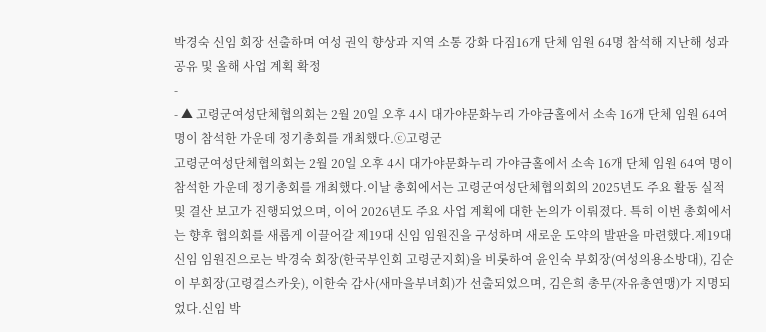박경숙 신임 회장 선출하며 여성 권익 향상과 지역 소통 강화 다짐16개 단체 임원 64명 참석해 지난해 성과 공유 및 올해 사업 계획 확정
-
- ▲ 고령군여성단체협의회는 2월 20일 오후 4시 대가야문화누리 가야금홀에서 소속 16개 단체 임원 64여 명이 참석한 가운데 정기총회를 개최했다.ⓒ고령군
고령군여성단체협의회는 2월 20일 오후 4시 대가야문화누리 가야금홀에서 소속 16개 단체 임원 64여 명이 참석한 가운데 정기총회를 개최했다.이날 총회에서는 고령군여성단체협의회의 2025년도 주요 활동 실적 및 결산 보고가 진행되었으며, 이어 2026년도 주요 사업 계획에 대한 논의가 이뤄졌다. 특히 이번 총회에서는 향후 협의회를 새롭게 이끌어갈 제19대 신임 임원진을 구성하며 새로운 도약의 발판을 마련했다.제19대 신임 임원진으로는 박경숙 회장(한국부인회 고령군지회)을 비롯하여 윤인숙 부회장(여성의용소방대), 김순이 부회장(고령걸스카웃), 이한숙 감사(새마을부녀회)가 선출되었으며, 김은희 총무(자유총연맹)가 지명되었다.신임 박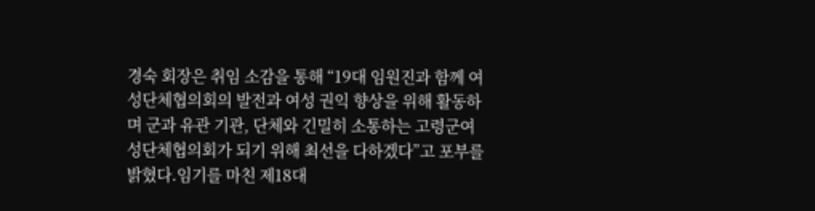경숙 회장은 취임 소감을 통해 “19대 임원진과 함께 여성단체협의회의 발전과 여성 권익 향상을 위해 활동하며 군과 유관 기관, 단체와 긴밀히 소통하는 고령군여성단체협의회가 되기 위해 최선을 다하겠다”고 포부를 밝혔다.임기를 마친 제18대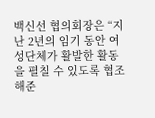백신선 협의회장은 “지난 2년의 임기 동안 여성단체가 활발한 활동을 펼칠 수 있도록 협조해준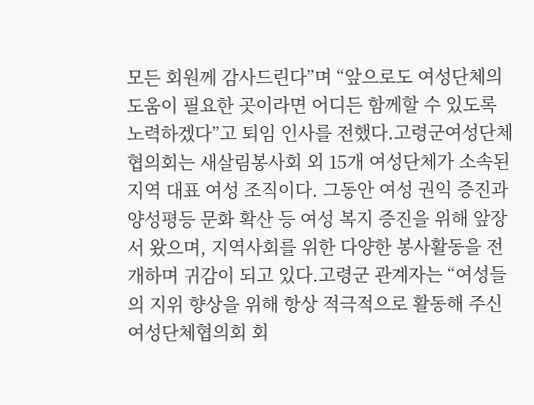모든 회원께 감사드린다”며 “앞으로도 여성단체의 도움이 필요한 곳이라면 어디든 함께할 수 있도록 노력하겠다”고 퇴임 인사를 전했다.고령군여성단체협의회는 새살림봉사회 외 15개 여성단체가 소속된 지역 대표 여성 조직이다. 그동안 여성 권익 증진과 양성평등 문화 확산 등 여성 복지 증진을 위해 앞장서 왔으며, 지역사회를 위한 다양한 봉사활동을 전개하며 귀감이 되고 있다.고령군 관계자는 “여성들의 지위 향상을 위해 항상 적극적으로 활동해 주신 여성단체협의회 회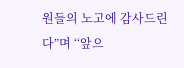원들의 노고에 감사드린다”며 ‘‘앞으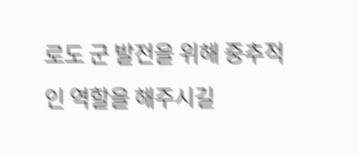로도 군 발전을 위해 중추적인 역할을 해주시길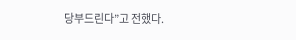당부드린다”고 전했다.